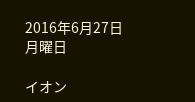2016年6月27日月曜日

イオン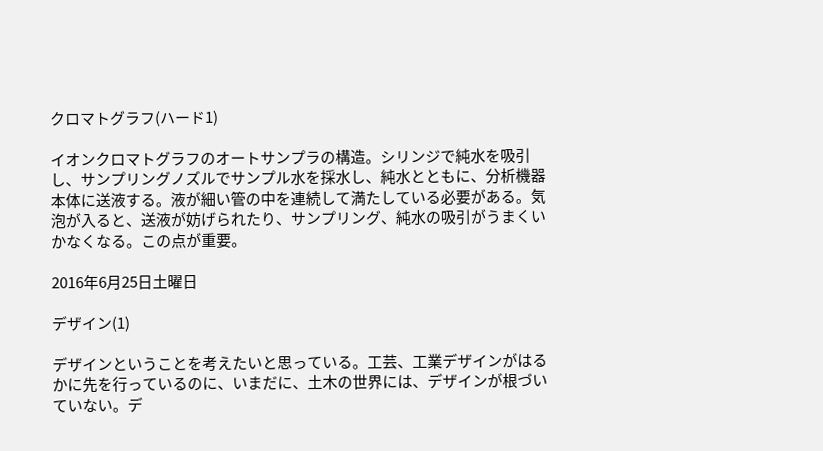クロマトグラフ(ハード1)

イオンクロマトグラフのオートサンプラの構造。シリンジで純水を吸引し、サンプリングノズルでサンプル水を採水し、純水とともに、分析機器本体に送液する。液が細い管の中を連続して満たしている必要がある。気泡が入ると、送液が妨げられたり、サンプリング、純水の吸引がうまくいかなくなる。この点が重要。

2016年6月25日土曜日

デザイン(1)

デザインということを考えたいと思っている。工芸、工業デザインがはるかに先を行っているのに、いまだに、土木の世界には、デザインが根づいていない。デ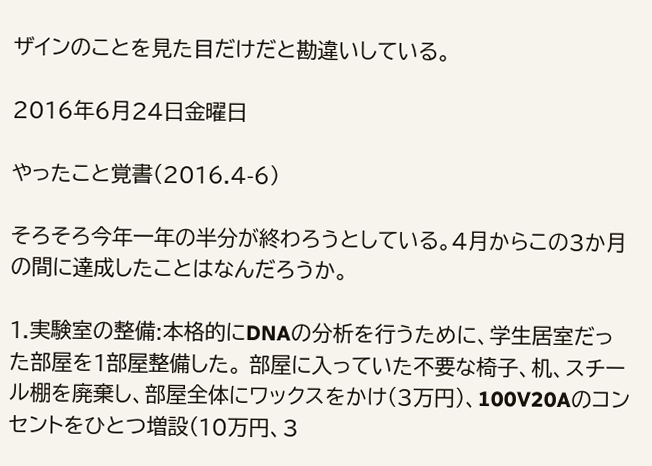ザインのことを見た目だけだと勘違いしている。

2016年6月24日金曜日

やったこと覚書(2016.4-6)

そろそろ今年一年の半分が終わろうとしている。4月からこの3か月の間に達成したことはなんだろうか。

1.実験室の整備:本格的にDNAの分析を行うために、学生居室だった部屋を1部屋整備した。 部屋に入っていた不要な椅子、机、スチール棚を廃棄し、部屋全体にワックスをかけ(3万円)、100V20Aのコンセントをひとつ増設(10万円、3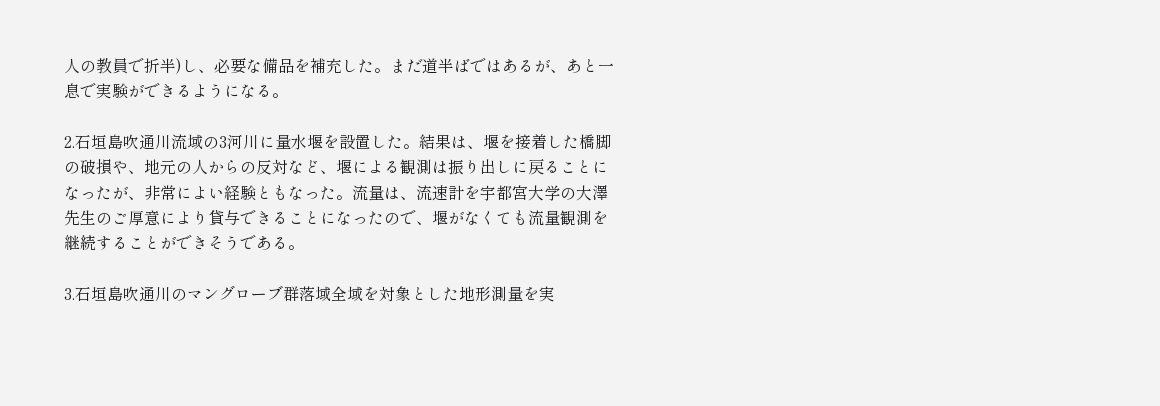人の教員で折半)し、必要な備品を補充した。まだ道半ばではあるが、あと一息で実験ができるようになる。

2.石垣島吹通川流域の3河川に量水堰を設置した。結果は、堰を接着した橋脚の破損や、地元の人からの反対など、堰による観測は振り出しに戻ることになったが、非常によい経験ともなった。流量は、流速計を宇都宮大学の大澤先生のご厚意により貸与できることになったので、堰がなくても流量観測を継続することができそうである。

3.石垣島吹通川のマングローブ群落域全域を対象とした地形測量を実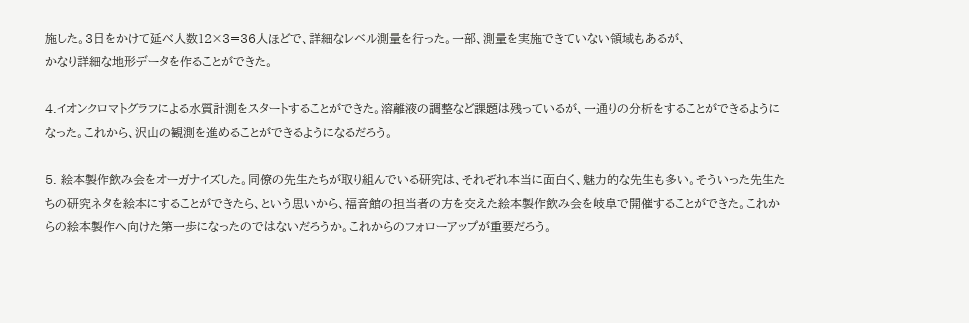施した。3日をかけて延べ人数12×3=36人ほどで、詳細なレベル測量を行った。一部、測量を実施できていない領域もあるが、
かなり詳細な地形データを作ることができた。

4.イオンクロマトグラフによる水質計測をスタートすることができた。溶離液の調整など課題は残っているが、一通りの分析をすることができるようになった。これから、沢山の観測を進めることができるようになるだろう。

5. 絵本製作飲み会をオーガナイズした。同僚の先生たちが取り組んでいる研究は、それぞれ本当に面白く、魅力的な先生も多い。そういった先生たちの研究ネタを絵本にすることができたら、という思いから、福音館の担当者の方を交えた絵本製作飲み会を岐阜で開催することができた。これからの絵本製作へ向けた第一歩になったのではないだろうか。これからのフォローアップが重要だろう。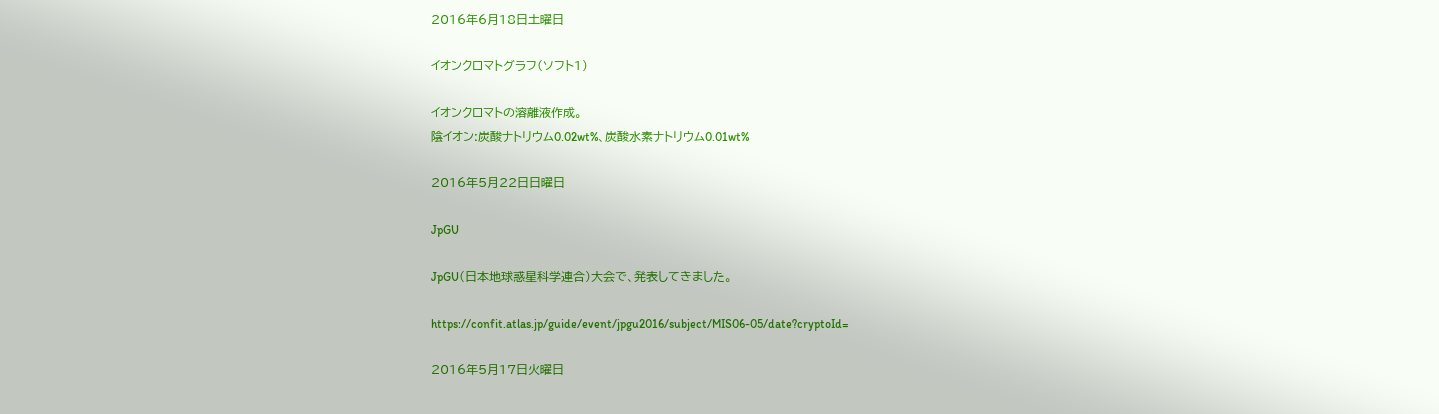2016年6月18日土曜日

イオンクロマトグラフ(ソフト1)

イオンクロマトの溶離液作成。
陰イオン:炭酸ナトリウム0.02wt%、炭酸水素ナトリウム0.01wt%

2016年5月22日日曜日

JpGU

JpGU(日本地球惑星科学連合)大会で、発表してきました。

https://confit.atlas.jp/guide/event/jpgu2016/subject/MIS06-05/date?cryptoId=

2016年5月17日火曜日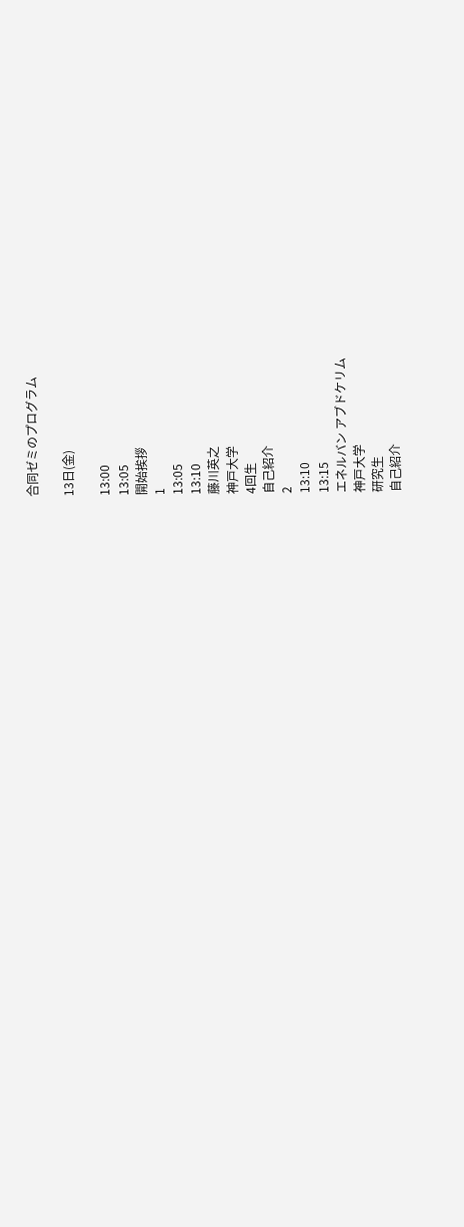合同ゼミのプログラム

13日(金)

13:00
13:05
開始挨拶
1
13:05
13:10
藤川英之
神戸大学
4回生
自己紹介
2
13:10
13:15
エネルバン アブドケリム
神戸大学
研究生
自己紹介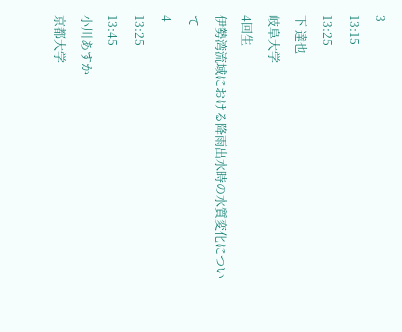3
13:15
13:25
下 達也
岐阜大学
4回生
伊勢湾流域における降雨出水時の水質変化について
4
13:25
13:45
小川あすか
京都大学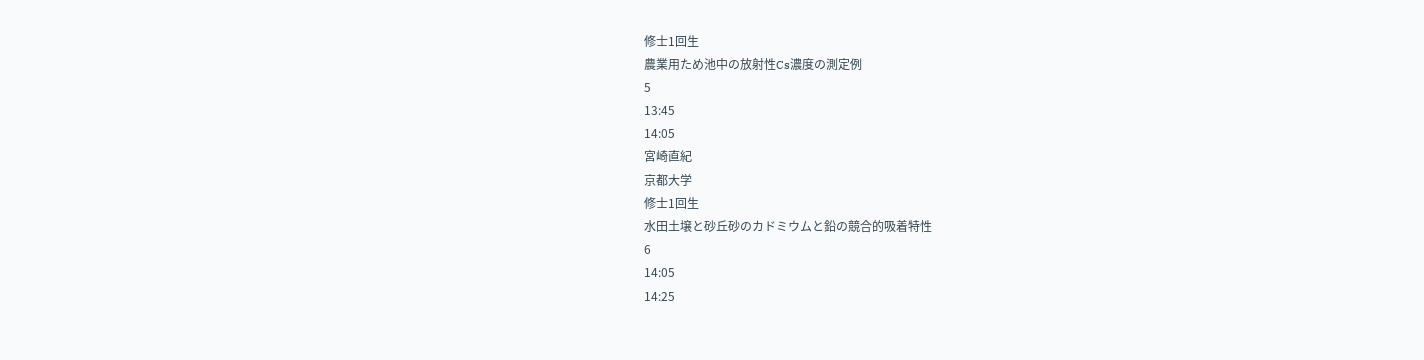修士1回生
農業用ため池中の放射性Cs濃度の測定例
5
13:45
14:05
宮崎直紀
京都大学
修士1回生
水田土壌と砂丘砂のカドミウムと鉛の競合的吸着特性
6
14:05
14:25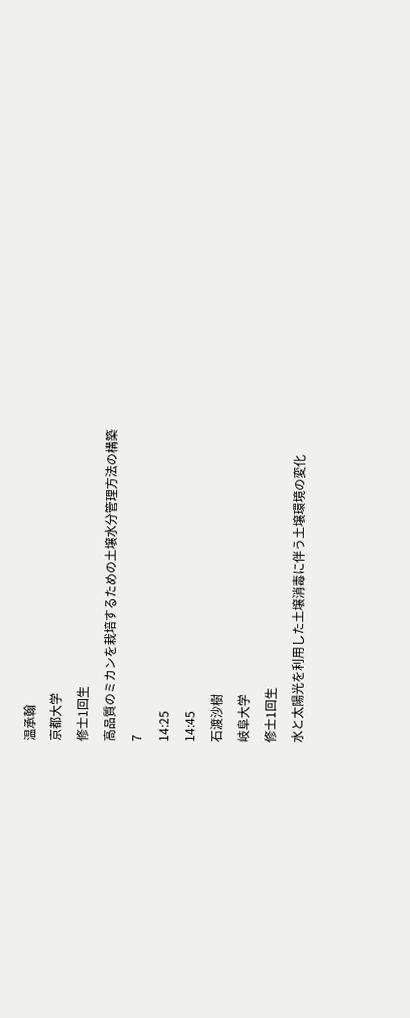温承翰
京都大学
修士1回生
高品質のミカンを栽培するための土壌水分管理方法の構築
7
14:25
14:45
石渡沙樹
岐阜大学
修士1回生
水と太陽光を利用した土壌消毒に伴う土壌環境の変化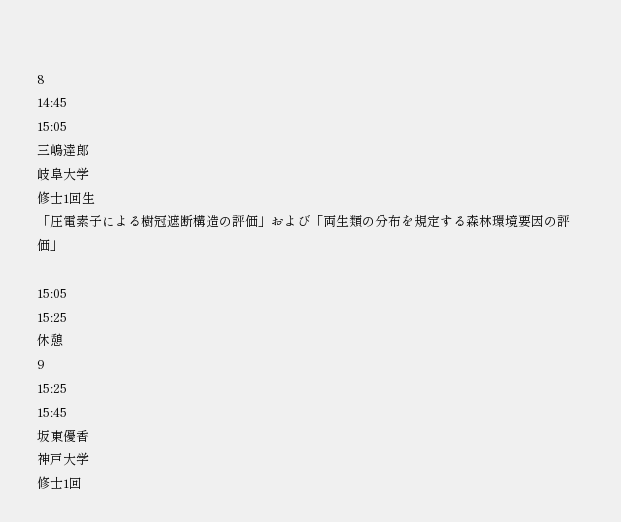8
14:45
15:05
三嶋達郎
岐阜大学
修士1回生
「圧電素子による樹冠遮断構造の評価」および「両生類の分布を規定する森林環境要因の評価」

15:05
15:25
休憩
9
15:25
15:45
坂東優香
神戸大学
修士1回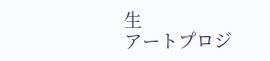生
アートプロジ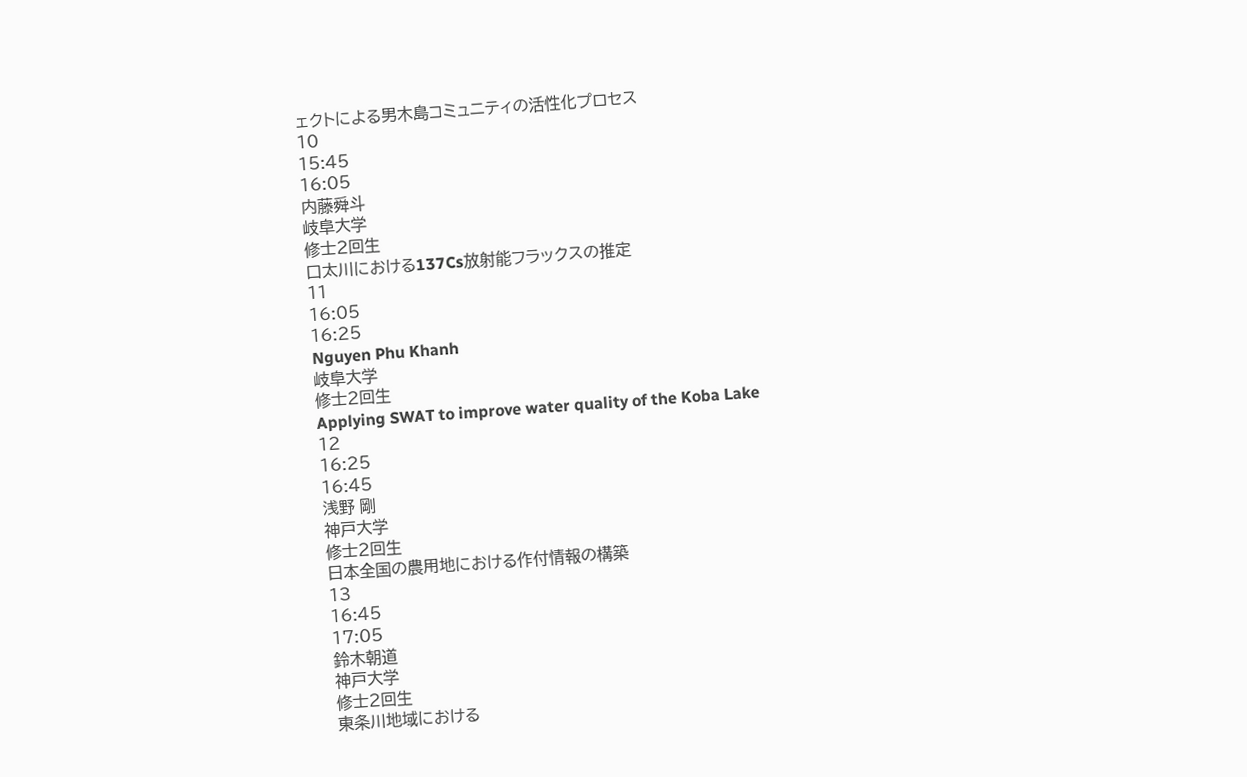ェクトによる男木島コミュニティの活性化プロセス
10
15:45
16:05
内藤舜斗
岐阜大学
修士2回生
口太川における137Cs放射能フラックスの推定
11
16:05
16:25
Nguyen Phu Khanh
岐阜大学
修士2回生
Applying SWAT to improve water quality of the Koba Lake
12
16:25
16:45
浅野 剛
神戸大学
修士2回生
日本全国の農用地における作付情報の構築
13
16:45
17:05
鈴木朝道
神戸大学
修士2回生
東条川地域における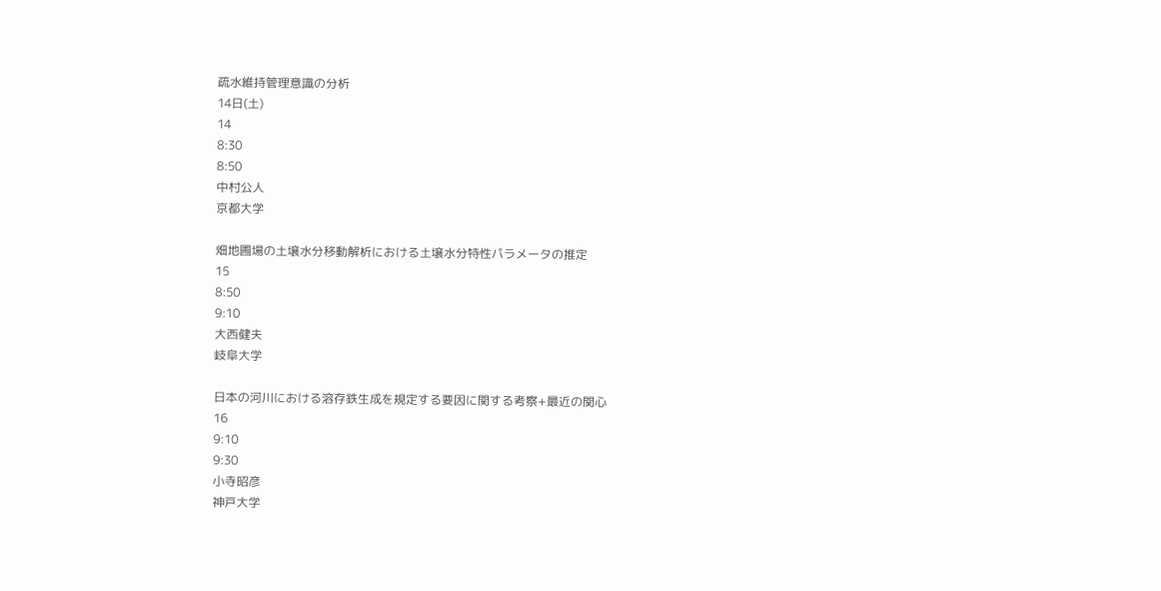疏水維持管理意識の分析
14日(土)
14
8:30
8:50
中村公人
京都大学

畑地圃場の土壌水分移動解析における土壌水分特性パラメータの推定
15
8:50
9:10
大西健夫
岐阜大学

日本の河川における溶存鉄生成を規定する要因に関する考察+最近の関心
16
9:10
9:30
小寺昭彦
神戸大学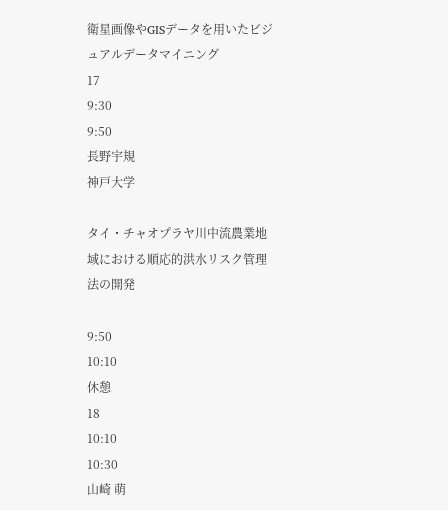衛星画像やGISデータを用いたビジュアルデータマイニング
17
9:30
9:50
長野宇規
神戸大学

タイ・チャオプラヤ川中流農業地域における順応的洪水リスク管理法の開発

9:50
10:10
休憩
18
10:10
10:30
山崎 萌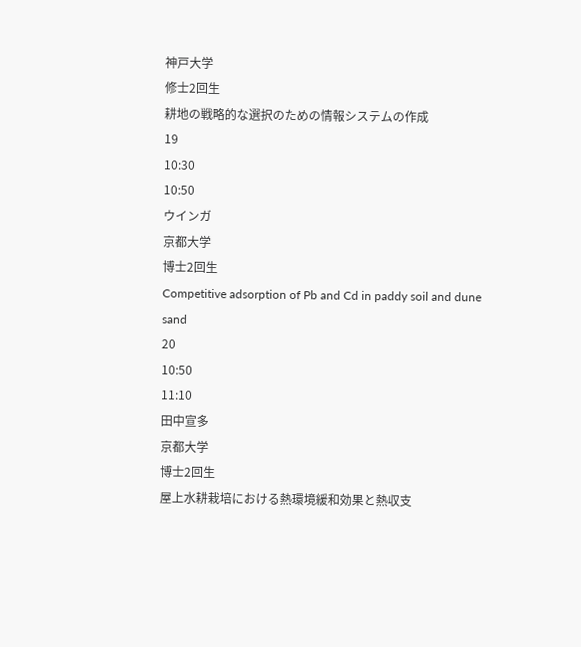神戸大学
修士2回生
耕地の戦略的な選択のための情報システムの作成
19
10:30
10:50
ウインガ
京都大学
博士2回生
Competitive adsorption of Pb and Cd in paddy soil and dune sand
20
10:50
11:10
田中宣多
京都大学
博士2回生
屋上水耕栽培における熱環境緩和効果と熱収支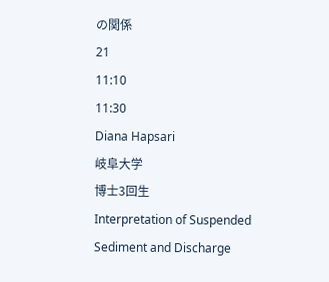の関係
21
11:10
11:30
Diana Hapsari
岐阜大学
博士3回生
Interpretation of Suspended Sediment and Discharge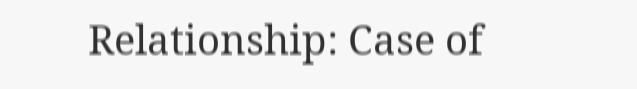Relationship: Case of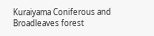Kuraiyama Coniferous and Broadleaves forest